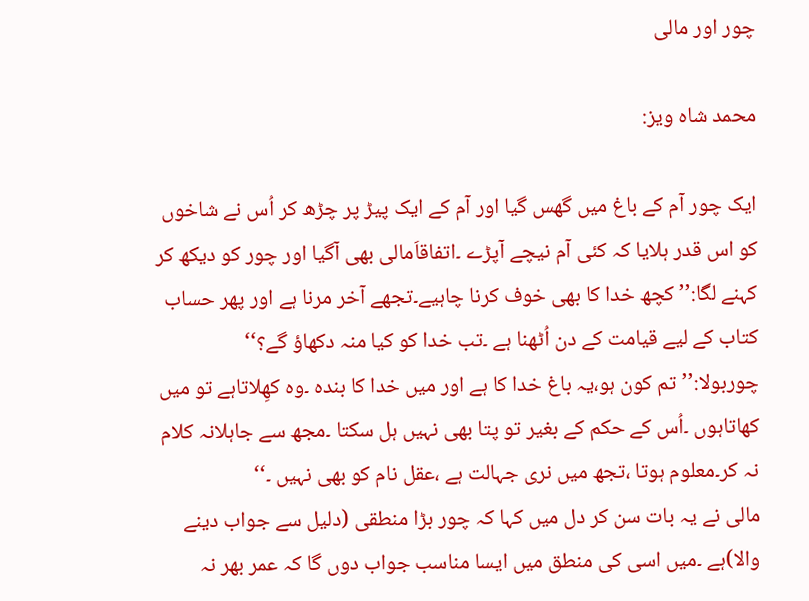چور اور مالی

محمد شاہ ویز:

ایک چور آم کے باغ میں گھس گیا اور آم کے ایک پیڑ پر چڑھ کر اُس نے شاخوں کو اس قدر ہلایا کہ کئی آم نیچے آپڑے ۔اتفاقاَمالی بھی آگیا اور چور کو دیکھ کر کہنے لگا:’’کچھ خدا کا بھی خوف کرنا چاہیے۔تجھے آخر مرنا ہے اور پھر حساب کتاب کے لیے قیامت کے دن اُٹھنا ہے ۔تب خدا کو کیا منہ دکھاؤ گے؟‘‘
چوربولا:’’تم کون ہو،یہ باغ خدا کا ہے اور میں خدا کا بندہ ۔وہ کھِلاتاہے تو میں کھاتاہوں ۔اُس کے حکم کے بغیر تو پتا بھی نہیں ہل سکتا ۔مجھ سے جاہلانہ کلام نہ کر۔معلوم ہوتا ،تجھ میں نری جہالت ہے ،عقل نام کو بھی نہیں ۔‘‘
مالی نے یہ بات سن کر دل میں کہا کہ چور بڑا منطقی (دلیل سے جواب دینے والا)ہے ۔میں اسی کی منطق میں ایسا مناسب جواب دوں گا کہ عمر بھر نہ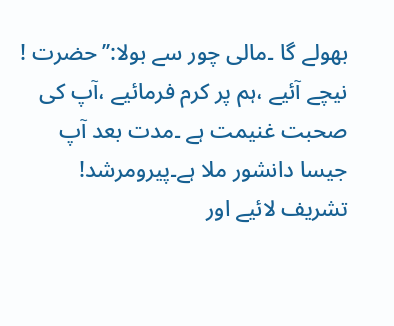بھولے گا ۔مالی چور سے بولا:’’حضرت ! نیچے آئیے ،ہم پر کرم فرمائیے ،آپ کی صحبت غنیمت ہے ۔مدت بعد آپ جیسا دانشور ملا ہے۔پیرومرشد! تشریف لائیے اور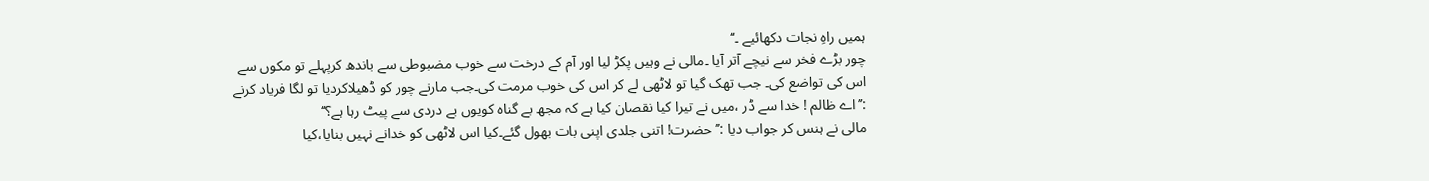ہمیں راہِ نجات دکھائیے ۔‘‘
چور بڑے فخر سے نیچے آتر آیا ۔مالی نے وہیں پکڑ لیا اور آم کے درخت سے خوب مضبوطی سے باندھ کرپہلے تو مکوں سے اس کی تواضع کی۔ جب تھک گیا تو لاٹھی لے کر اس کی خوب مرمت کی۔جب مارنے چور کو ڈھیلاکردیا تو لگا فریاد کرنے :’’اے ظالم ! خدا سے ڈر ،میں نے تیرا کیا نقصان کیا ہے کہ مجھ بے گناہ کویوں بے دردی سے پیٹ رہا ہے؟‘‘
مالی نے ہنس کر جواب دیا :’’حضرت! اتنی جلدی اپنی بات بھول گئے۔کیا اس لاٹھی کو خدانے نہیں بنایا،کیا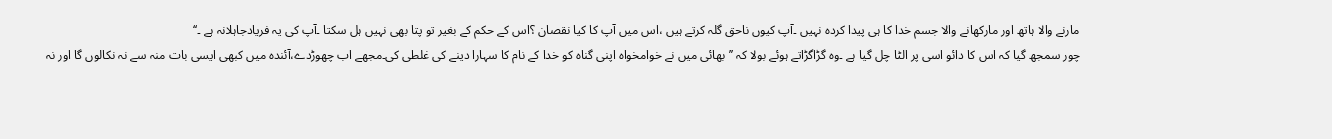مارنے والا ہاتھ اور مارکھانے والا جسم خدا کا ہی پیدا کردہ نہیں ۔آپ کیوں ناحق گلہ کرتے ہیں ،اس میں آپ کا کیا نقصان ؟اس کے حکم کے بغیر تو پتا بھی نہیں ہل سکتا ۔آپ کی یہ فریادجاہلانہ ہے ۔‘‘
چور سمجھ گیا کہ اس کا دائو اسی پر الٹا چل گیا ہے ۔وہ گڑاگڑاتے ہوئے بولا کہ ’’بھائی میں نے خوامخواہ اپنی گناہ کو خدا کے نام کا سہارا دینے کی غلطی کی۔مجھے اب چھوڑدے،آئندہ میں کبھی ایسی بات منہ سے نہ نکالوں گا اور نہ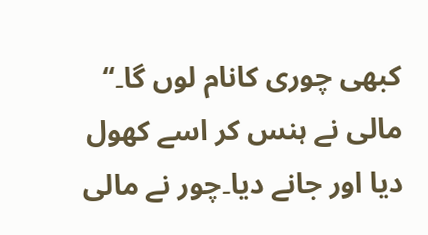کبھی چوری کانام لوں گا۔‘‘
مالی نے ہنس کر اسے کھول دیا اور جانے دیا۔چور نے مالی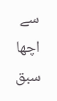سے اچھا سبق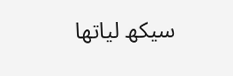سیکھ لیاتھا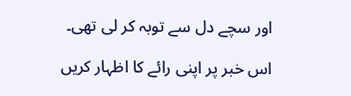اور سچے دل سے توبہ کر لی تھی۔

اس خبر پر اپنی رائے کا اظہار کریں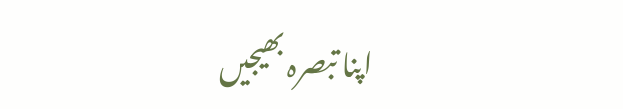اپنا تبصرہ بھیجیں